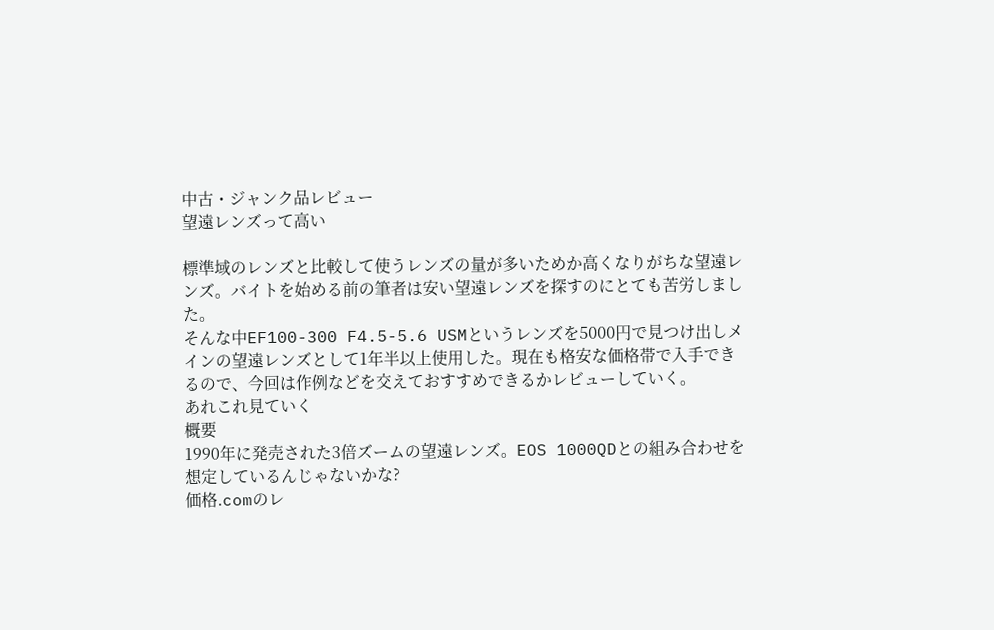中古・ジャンク品レビュー
望遠レンズって高い

標準域のレンズと比較して使うレンズの量が多いためか高くなりがちな望遠レンズ。バイトを始める前の筆者は安い望遠レンズを探すのにとても苦労しました。
そんな中EF100-300 F4.5-5.6 USMというレンズを5000円で見つけ出しメインの望遠レンズとして1年半以上使用した。現在も格安な価格帯で入手できるので、今回は作例などを交えておすすめできるかレビューしていく。
あれこれ見ていく
概要
1990年に発売された3倍ズームの望遠レンズ。EOS 1000QDとの組み合わせを想定しているんじゃないかな?
価格.comのレ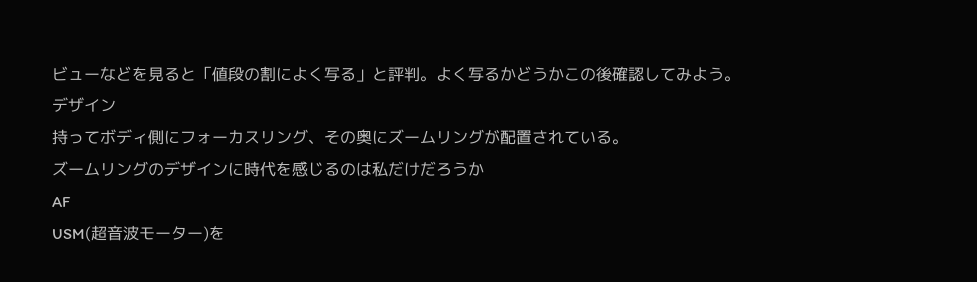ビューなどを見ると「値段の割によく写る」と評判。よく写るかどうかこの後確認してみよう。
デザイン
持ってボディ側にフォーカスリング、その奥にズームリングが配置されている。
ズームリングのデザインに時代を感じるのは私だけだろうか
AF
USM(超音波モーター)を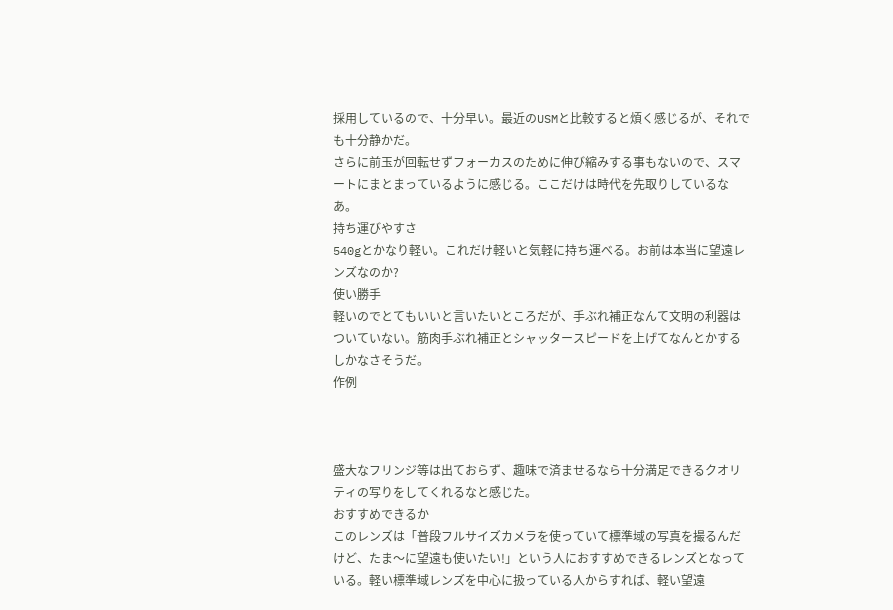採用しているので、十分早い。最近のUSMと比較すると煩く感じるが、それでも十分静かだ。
さらに前玉が回転せずフォーカスのために伸び縮みする事もないので、スマートにまとまっているように感じる。ここだけは時代を先取りしているなあ。
持ち運びやすさ
540gとかなり軽い。これだけ軽いと気軽に持ち運べる。お前は本当に望遠レンズなのか?
使い勝手
軽いのでとてもいいと言いたいところだが、手ぶれ補正なんて文明の利器はついていない。筋肉手ぶれ補正とシャッタースピードを上げてなんとかするしかなさそうだ。
作例



盛大なフリンジ等は出ておらず、趣味で済ませるなら十分満足できるクオリティの写りをしてくれるなと感じた。
おすすめできるか
このレンズは「普段フルサイズカメラを使っていて標準域の写真を撮るんだけど、たま〜に望遠も使いたい!」という人におすすめできるレンズとなっている。軽い標準域レンズを中心に扱っている人からすれば、軽い望遠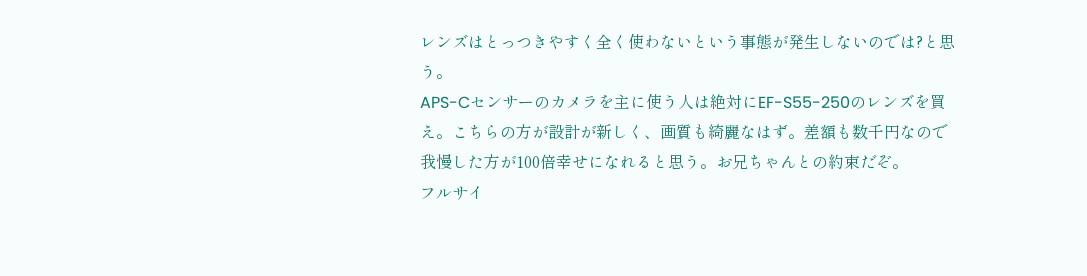レンズはとっつきやすく全く使わないという事態が発生しないのでは?と思う。
APS-Cセンサーのカメラを主に使う人は絶対にEF-S55-250のレンズを買え。こちらの方が設計が新しく、画質も綺麗なはず。差額も数千円なので我慢した方が100倍幸せになれると思う。お兄ちゃんとの約束だぞ。
フルサイ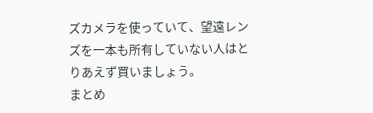ズカメラを使っていて、望遠レンズを一本も所有していない人はとりあえず買いましょう。
まとめ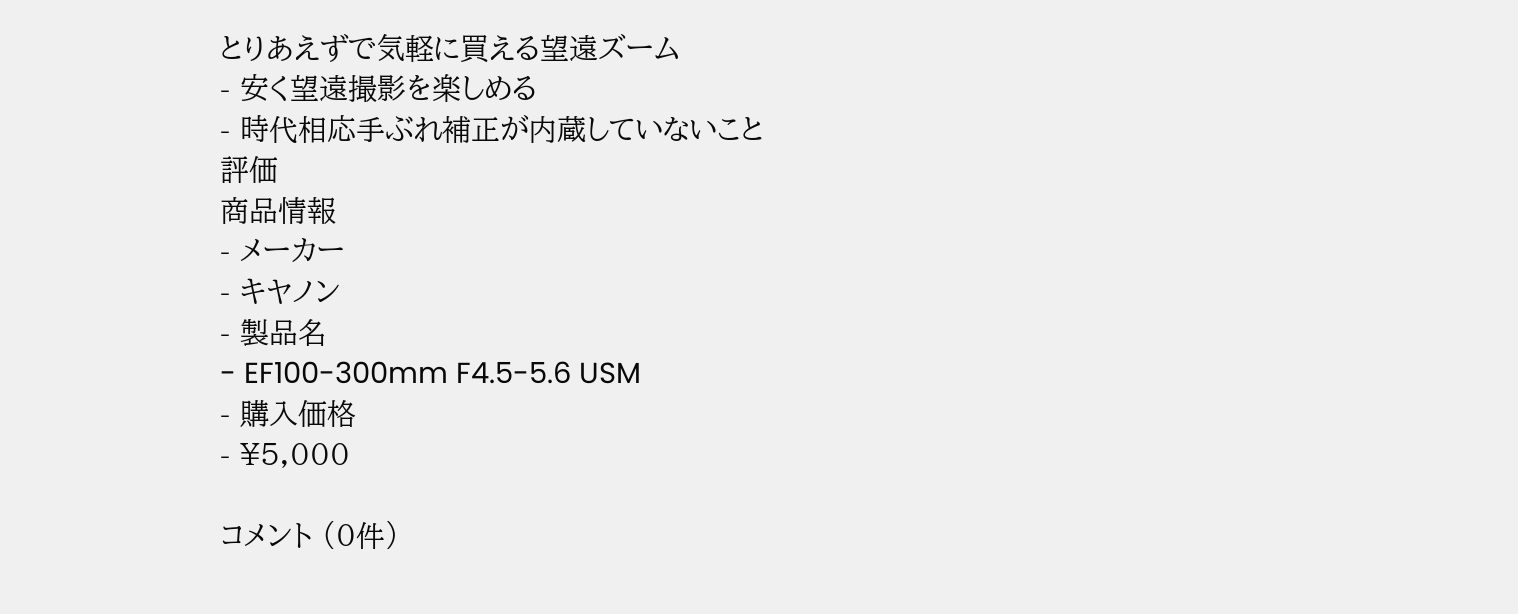とりあえずで気軽に買える望遠ズーム
- 安く望遠撮影を楽しめる
- 時代相応手ぶれ補正が内蔵していないこと
評価
商品情報
- メーカー
- キヤノン
- 製品名
- EF100-300mm F4.5-5.6 USM
- 購入価格
- ¥5,000

コメント (0件)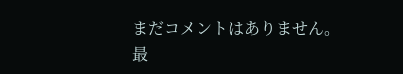まだコメントはありません。最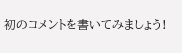初のコメントを書いてみましょう!